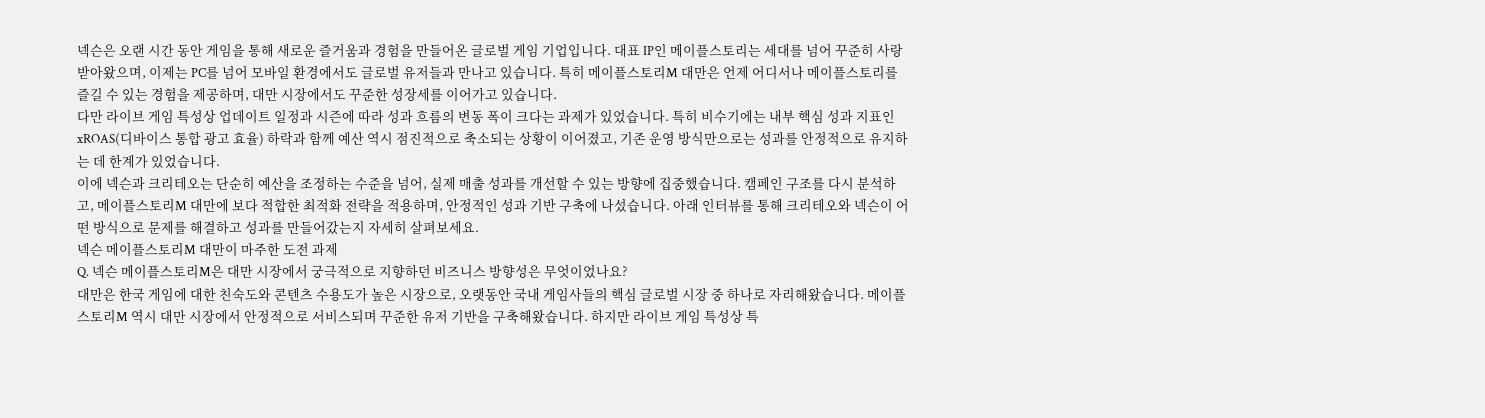넥슨은 오랜 시간 동안 게임을 통해 새로운 즐거움과 경험을 만들어온 글로벌 게임 기업입니다. 대표 IP인 메이플스토리는 세대를 넘어 꾸준히 사랑받아왔으며, 이제는 PC를 넘어 모바일 환경에서도 글로벌 유저들과 만나고 있습니다. 특히 메이플스토리M 대만은 언제 어디서나 메이플스토리를 즐길 수 있는 경험을 제공하며, 대만 시장에서도 꾸준한 성장세를 이어가고 있습니다.
다만 라이브 게임 특성상 업데이트 일정과 시즌에 따라 성과 흐름의 변동 폭이 크다는 과제가 있었습니다. 특히 비수기에는 내부 핵심 성과 지표인 xROAS(디바이스 통합 광고 효율) 하락과 함께 예산 역시 점진적으로 축소되는 상황이 이어졌고, 기존 운영 방식만으로는 성과를 안정적으로 유지하는 데 한계가 있었습니다.
이에 넥슨과 크리테오는 단순히 예산을 조정하는 수준을 넘어, 실제 매출 성과를 개선할 수 있는 방향에 집중했습니다. 캠페인 구조를 다시 분석하고, 메이플스토리M 대만에 보다 적합한 최적화 전략을 적용하며, 안정적인 성과 기반 구축에 나섰습니다. 아래 인터뷰를 통해 크리테오와 넥슨이 어떤 방식으로 문제를 해결하고 성과를 만들어갔는지 자세히 살펴보세요.
넥슨 메이플스토리M 대만이 마주한 도전 과제
Q. 넥슨 메이플스토리M은 대만 시장에서 궁극적으로 지향하던 비즈니스 방향성은 무엇이었나요?
대만은 한국 게임에 대한 친숙도와 콘텐츠 수용도가 높은 시장으로, 오랫동안 국내 게임사들의 핵심 글로벌 시장 중 하나로 자리해왔습니다. 메이플스토리M 역시 대만 시장에서 안정적으로 서비스되며 꾸준한 유저 기반을 구축해왔습니다. 하지만 라이브 게임 특성상 특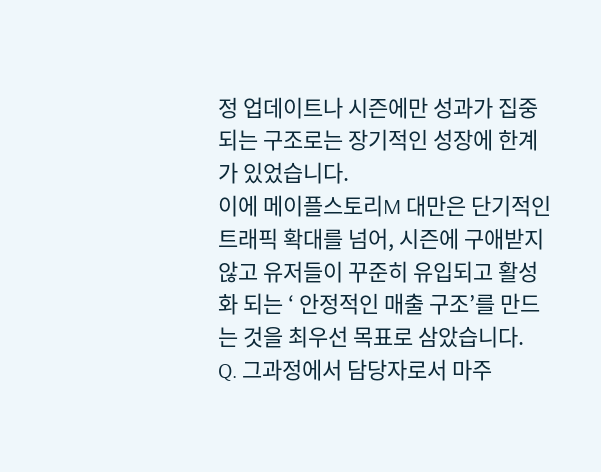정 업데이트나 시즌에만 성과가 집중되는 구조로는 장기적인 성장에 한계가 있었습니다.
이에 메이플스토리M 대만은 단기적인 트래픽 확대를 넘어, 시즌에 구애받지 않고 유저들이 꾸준히 유입되고 활성화 되는 ‘ 안정적인 매출 구조’를 만드는 것을 최우선 목표로 삼았습니다.
Q. 그과정에서 담당자로서 마주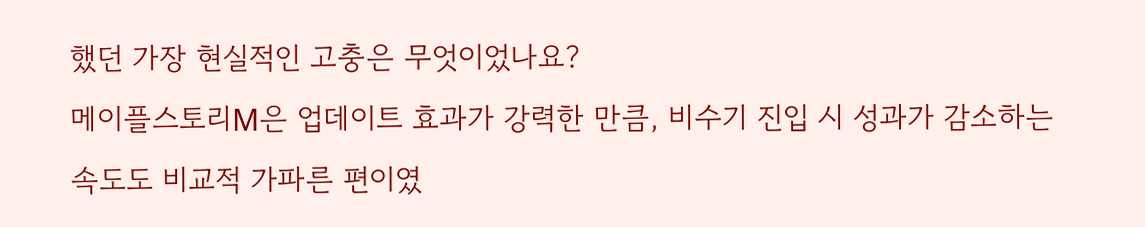했던 가장 현실적인 고충은 무엇이었나요?
메이플스토리M은 업데이트 효과가 강력한 만큼, 비수기 진입 시 성과가 감소하는 속도도 비교적 가파른 편이였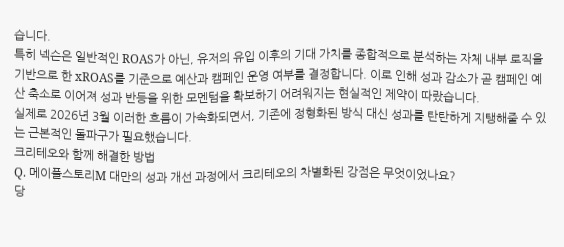습니다.
특히 넥슨은 일반적인 ROAS가 아닌, 유저의 유입 이후의 기대 가치를 종합적으로 분석하는 자체 내부 로직을 기반으로 한 xROAS를 기준으로 예산과 캠페인 운영 여부를 결정합니다. 이로 인해 성과 감소가 곧 캠페인 예산 축소로 이어져 성과 반등을 위한 모멘텀을 확보하기 어려워지는 현실적인 제약이 따랐습니다.
실제로 2026년 3월 이러한 흐름이 가속화되면서, 기존에 정형화된 방식 대신 성과를 탄탄하게 지탱해줄 수 있는 근본적인 돌파구가 필요했습니다.
크리테오와 함께 해결한 방법
Q. 메이플스토리M 대만의 성과 개선 과정에서 크리테오의 차별화된 강점은 무엇이었나요?
당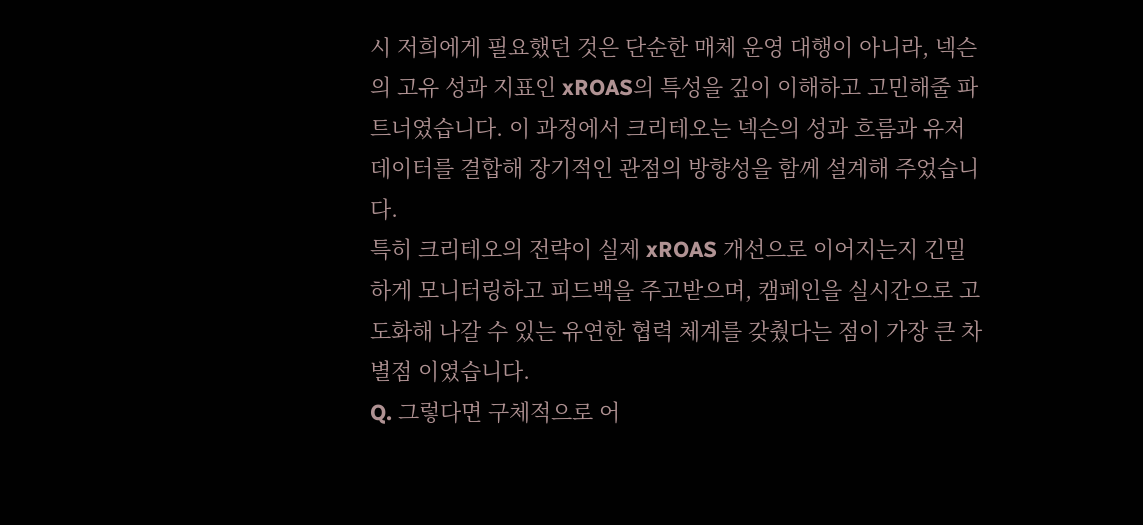시 저희에게 필요했던 것은 단순한 매체 운영 대행이 아니라, 넥슨의 고유 성과 지표인 xROAS의 특성을 깊이 이해하고 고민해줄 파트너였습니다. 이 과정에서 크리테오는 넥슨의 성과 흐름과 유저 데이터를 결합해 장기적인 관점의 방향성을 함께 설계해 주었습니다.
특히 크리테오의 전략이 실제 xROAS 개선으로 이어지는지 긴밀하게 모니터링하고 피드백을 주고받으며, 캠페인을 실시간으로 고도화해 나갈 수 있는 유연한 협력 체계를 갖췄다는 점이 가장 큰 차별점 이였습니다.
Q. 그렇다면 구체적으로 어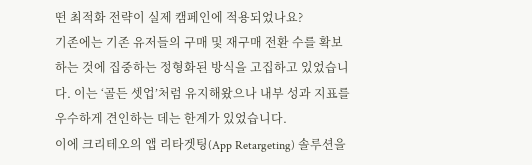떤 최적화 전략이 실제 캠페인에 적용되었나요?
기존에는 기존 유저들의 구매 및 재구매 전환 수를 확보하는 것에 집중하는 정형화된 방식을 고집하고 있었습니다. 이는 ‘골든 셋업’처럼 유지해왔으나 내부 성과 지표를 우수하게 견인하는 데는 한계가 있었습니다.
이에 크리테오의 앱 리타겟팅(App Retargeting) 솔루션을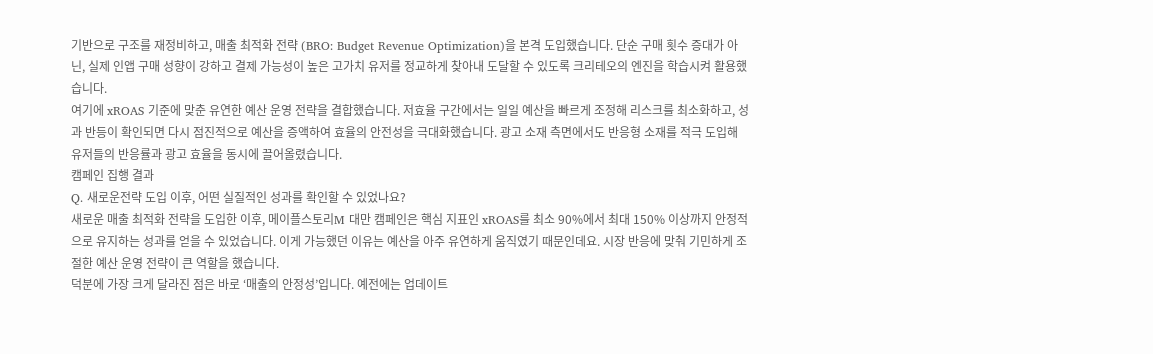기반으로 구조를 재정비하고, 매출 최적화 전략 (BRO: Budget Revenue Optimization)을 본격 도입했습니다. 단순 구매 횟수 증대가 아닌, 실제 인앱 구매 성향이 강하고 결제 가능성이 높은 고가치 유저를 정교하게 찾아내 도달할 수 있도록 크리테오의 엔진을 학습시켜 활용했습니다.
여기에 xROAS 기준에 맞춘 유연한 예산 운영 전략을 결합했습니다. 저효율 구간에서는 일일 예산을 빠르게 조정해 리스크를 최소화하고, 성과 반등이 확인되면 다시 점진적으로 예산을 증액하여 효율의 안전성을 극대화했습니다. 광고 소재 측면에서도 반응형 소재를 적극 도입해 유저들의 반응률과 광고 효율을 동시에 끌어올렸습니다.
캠페인 집행 결과
Q. 새로운전략 도입 이후, 어떤 실질적인 성과를 확인할 수 있었나요?
새로운 매출 최적화 전략을 도입한 이후, 메이플스토리M 대만 캠페인은 핵심 지표인 xROAS를 최소 90%에서 최대 150% 이상까지 안정적으로 유지하는 성과를 얻을 수 있었습니다. 이게 가능했던 이유는 예산을 아주 유연하게 움직였기 때문인데요. 시장 반응에 맞춰 기민하게 조절한 예산 운영 전략이 큰 역할을 했습니다.
덕분에 가장 크게 달라진 점은 바로 ‘매출의 안정성’입니다. 예전에는 업데이트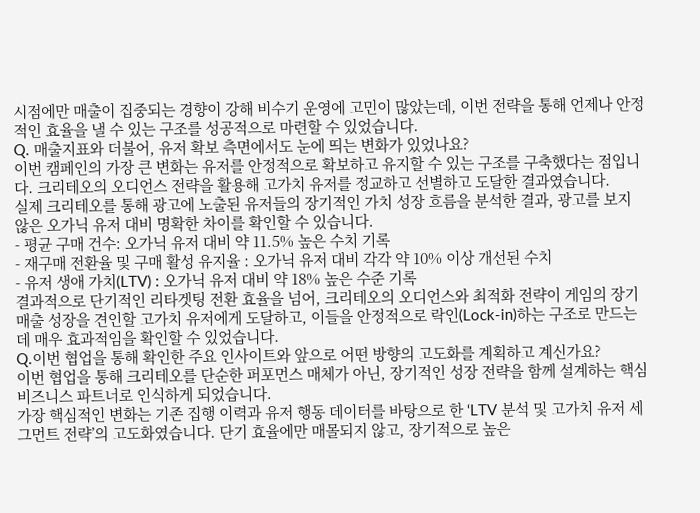시점에만 매출이 집중되는 경향이 강해 비수기 운영에 고민이 많았는데, 이번 전략을 통해 언제나 안정적인 효율을 낼 수 있는 구조를 성공적으로 마련할 수 있었습니다.
Q. 매출지표와 더불어, 유저 확보 측면에서도 눈에 띄는 변화가 있었나요?
이번 캠페인의 가장 큰 변화는 유저를 안정적으로 확보하고 유지할 수 있는 구조를 구축했다는 점입니다. 크리테오의 오디언스 전략을 활용해 고가치 유저를 정교하고 선별하고 도달한 결과였습니다.
실제 크리테오를 통해 광고에 노출된 유저들의 장기적인 가치 성장 흐름을 분석한 결과, 광고를 보지 않은 오가닉 유저 대비 명확한 차이를 확인할 수 있습니다.
- 평균 구매 건수: 오가닉 유저 대비 약 11.5% 높은 수치 기록
- 재구매 전환율 및 구매 활성 유지율 : 오가닉 유저 대비 각각 약 10% 이상 개선된 수치
- 유저 생애 가치(LTV) : 오가닉 유저 대비 약 18% 높은 수준 기록
결과적으로 단기적인 리타겟팅 전환 효율을 넘어, 크리테오의 오디언스와 최적화 전략이 게임의 장기 매출 성장을 견인할 고가치 유저에게 도달하고, 이들을 안정적으로 락인(Lock-in)하는 구조로 만드는 데 매우 효과적임을 확인할 수 있었습니다.
Q.이번 협업을 통해 확인한 주요 인사이트와 앞으로 어떤 방향의 고도화를 계획하고 계신가요?
이번 협업을 통해 크리테오를 단순한 퍼포먼스 매체가 아닌, 장기적인 성장 전략을 함께 설계하는 핵심 비즈니스 파트너로 인식하게 되었습니다.
가장 핵심적인 변화는 기존 집행 이력과 유저 행동 데이터를 바탕으로 한 ‘LTV 분석 및 고가치 유저 세그먼트 전략’의 고도화였습니다. 단기 효율에만 매몰되지 않고, 장기적으로 높은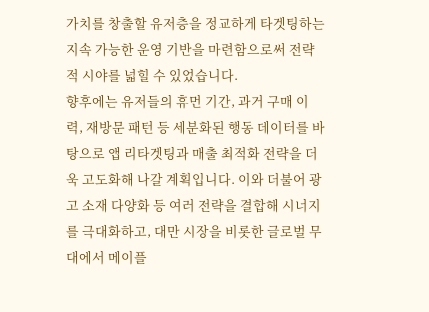가치를 창출할 유저층을 정교하게 타겟팅하는 지속 가능한 운영 기반을 마련함으로써 전략적 시야를 넓힐 수 있었습니다.
향후에는 유저들의 휴먼 기간, 과거 구매 이력, 재방문 패턴 등 세분화된 행동 데이터를 바탕으로 앱 리타겟팅과 매출 최적화 전략을 더욱 고도화해 나갈 계획입니다. 이와 더불어 광고 소재 다양화 등 여러 전략을 결합해 시너지를 극대화하고, 대만 시장을 비롯한 글로벌 무대에서 메이플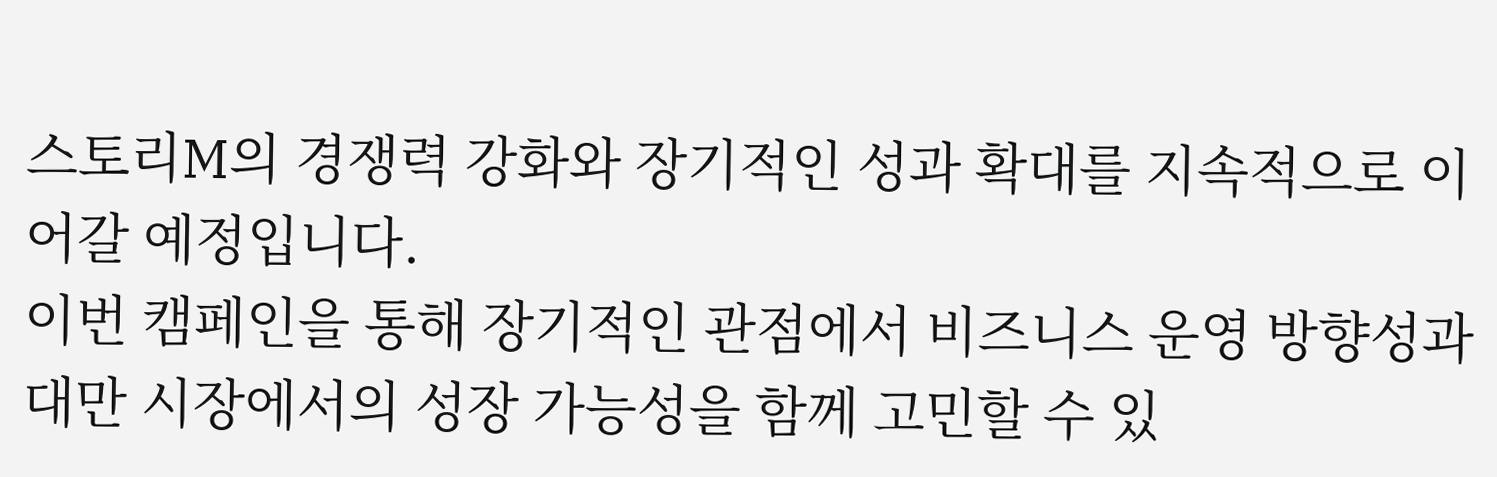스토리M의 경쟁력 강화와 장기적인 성과 확대를 지속적으로 이어갈 예정입니다.
이번 캠페인을 통해 장기적인 관점에서 비즈니스 운영 방향성과 대만 시장에서의 성장 가능성을 함께 고민할 수 있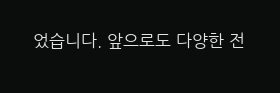었습니다. 앞으로도 다양한 전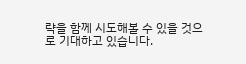략을 함께 시도해볼 수 있을 것으로 기대하고 있습니다.